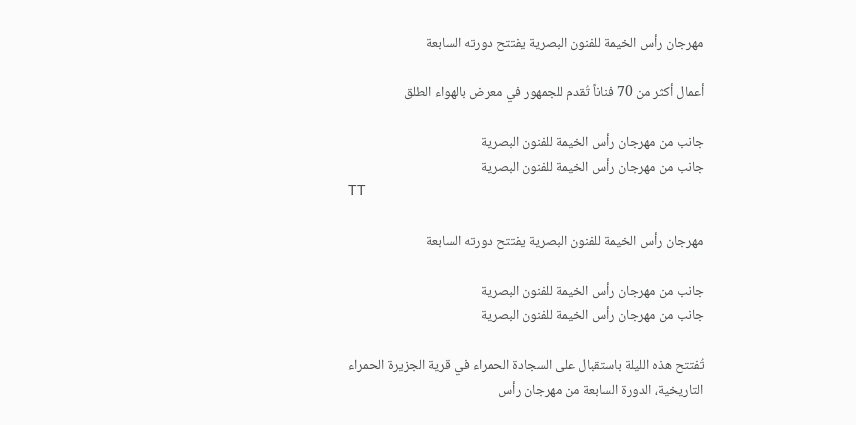مهرجان رأس الخيمة للفنون البصرية يفتتح دورته السابعة

أعمال أكثر من 70 فناناً تُقدم للجمهور في معرض بالهواء الطلق

جانب من مهرجان رأس الخيمة للفنون البصرية
جانب من مهرجان رأس الخيمة للفنون البصرية
TT

مهرجان رأس الخيمة للفنون البصرية يفتتح دورته السابعة

جانب من مهرجان رأس الخيمة للفنون البصرية
جانب من مهرجان رأس الخيمة للفنون البصرية

تُفتتح هذه الليلة باستقبال على السجادة الحمراء في قرية الجزيرة الحمراء التاريخية، الدورة السابعة من مهرجان رأس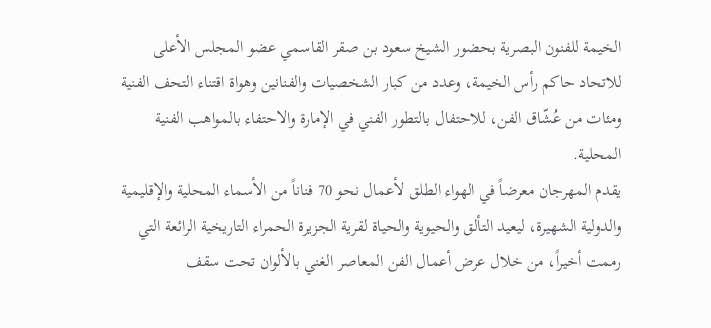الخيمة للفنون البصرية بحضور الشيخ سعود بن صقر القاسمي عضو المجلس الأعلى للاتحاد حاكم رأس الخيمة، وعدد من كبار الشخصيات والفنانين وهواة اقتناء التحف الفنية ومئات من عُشّاق الفن، للاحتفال بالتطور الفني في الإمارة والاحتفاء بالمواهب الفنية المحلية.
يقدم المهرجان معرضاً في الهواء الطلق لأعمال نحو 70 فناناً من الأسماء المحلية والإقليمية والدولية الشهيرة، ليعيد التألق والحيوية والحياة لقرية الجزيرة الحمراء التاريخية الرائعة التي رممت أخيراً، من خلال عرض أعمال الفن المعاصر الغني بالألوان تحت سقف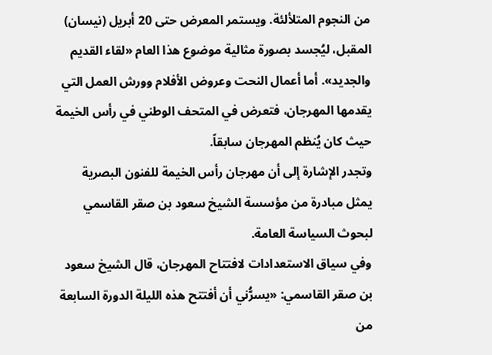من النجوم المتلألئة. ويستمر المعرض حتى 20 أبريل (نيسان) المقبل، ليُجسد بصورة مثالية موضوع هذا العام «لقاء القديم والجديد». أما أعمال النحت وعروض الأفلام وورش العمل التي يقدمها المهرجان، فتعرض في المتحف الوطني في رأس الخيمة حيث كان يُنظم المهرجان سابقاً.
وتجدر الإشارة إلى أن مهرجان رأس الخيمة للفنون البصرية يمثل مبادرة من مؤسسة الشيخ سعود بن صقر القاسمي لبحوث السياسة العامة.
وفي سياق الاستعدادات لافتتاح المهرجان، قال الشيخ سعود بن صقر القاسمي: «يسرُّني أن أفتتح هذه الليلة الدورة السابعة من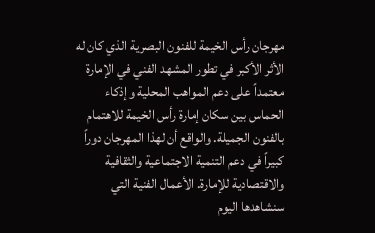مهرجان رأس الخيمة للفنون البصرية الذي كان له الأثر الأكبر في تطور المشهد الفني في الإمارة معتمداً على دعم المواهب المحلية وإذكاء الحماس بين سكان إمارة رأس الخيمة للاهتمام بالفنون الجميلة. والواقع أن لهذا المهرجان دوراً كبيراً في دعم التنمية الاجتماعية والثقافية والاقتصادية للإمارة. الأعمال الفنية التي سنشاهدها اليوم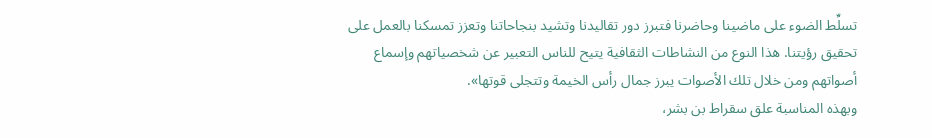تسلِّط الضوء على ماضينا وحاضرنا فتبرز دور تقاليدنا وتشيد بنجاحاتنا وتعزز تمسكنا بالعمل على تحقيق رؤيتنا. هذا النوع من النشاطات الثقافية يتيح للناس التعبير عن شخصياتهم وإسماع أصواتهم ومن خلال تلك الأصوات يبرز جمال رأس الخيمة وتتجلى قوتها».
وبهذه المناسبة علق سقراط بن بشر،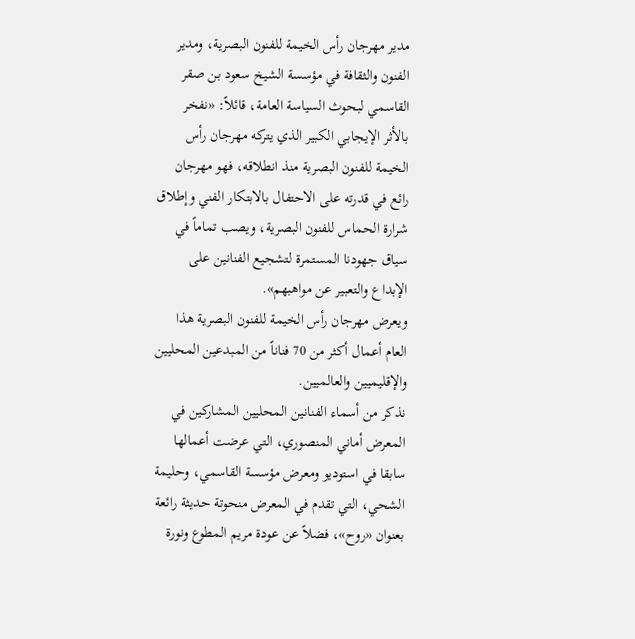مدير مهرجان رأس الخيمة للفنون البصرية، ومدير الفنون والثقافة في مؤسسة الشيخ سعود بن صقر القاسمي لبحوث السياسة العامة، قائلاً: «نفخر بالأثر الإيجابي الكبير الذي يتركه مهرجان رأس الخيمة للفنون البصرية منذ انطلاقه، فهو مهرجان رائع في قدرته على الاحتفال بالابتكار الفني وإطلاق شرارة الحماس للفنون البصرية، ويصب تماماً في سياق جهودنا المستمرة لتشجيع الفنانين على الإبداع والتعبير عن مواهبهم».
ويعرض مهرجان رأس الخيمة للفنون البصرية هذا العام أعمال أكثر من 70 فناناً من المبدعين المحليين والإقليميين والعالميين.
نذكر من أسماء الفنانين المحليين المشاركين في المعرض أماني المنصوري، التي عرضت أعمالها سابقا في استوديو ومعرض مؤسسة القاسمي، وحليمة الشحي، التي تقدم في المعرض منحوتة حديثة رائعة بعنوان «روح»، فضلاً عن عودة مريم المطوع ونورة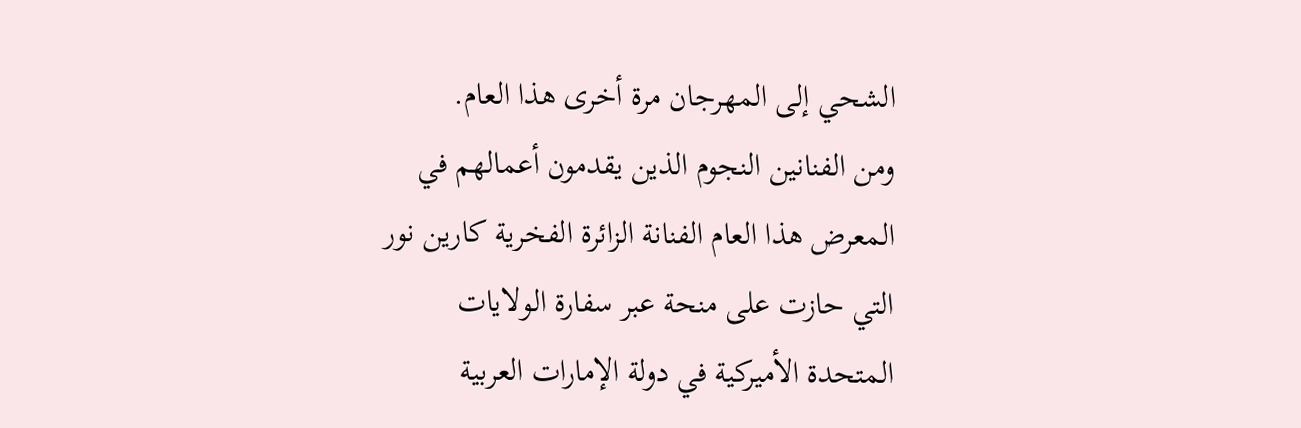الشحي إلى المهرجان مرة أخرى هذا العام.
ومن الفنانين النجوم الذين يقدمون أعمالهم في المعرض هذا العام الفنانة الزائرة الفخرية كارين نور التي حازت على منحة عبر سفارة الولايات المتحدة الأميركية في دولة الإمارات العربية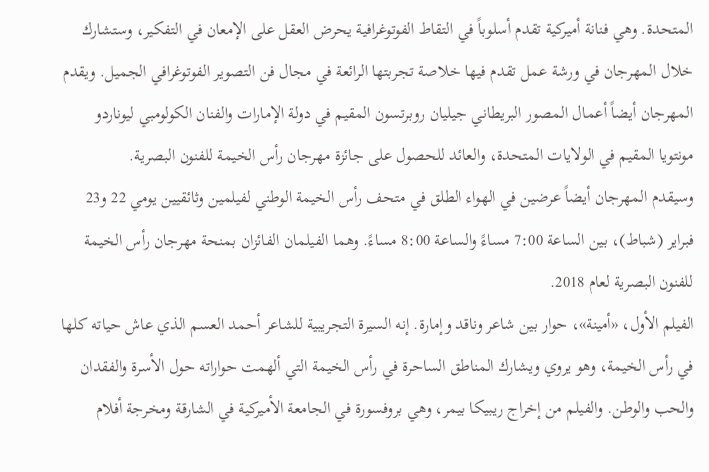المتحدة. وهي فنانة أميركية تقدم أسلوباً في التقاط الفوتوغرافية يحرض العقل على الإمعان في التفكير، وستشارك خلال المهرجان في ورشة عمل تقدم فيها خلاصة تجربتها الرائعة في مجال فن التصوير الفوتوغرافي الجميل. ويقدم المهرجان أيضاً أعمال المصور البريطاني جيليان روبرتسون المقيم في دولة الإمارات والفنان الكولومبي ليوناردو مونتويا المقيم في الولايات المتحدة، والعائد للحصول على جائزة مهرجان رأس الخيمة للفنون البصرية.
وسيقدم المهرجان أيضاً عرضين في الهواء الطلق في متحف رأس الخيمة الوطني لفيلمين وثائقيين يومي 22 و23 فبراير (شباط)، بين الساعة 7:00 مساءً والساعة 8:00 مساءً. وهما الفيلمان الفائزان بمنحة مهرجان رأس الخيمة للفنون البصرية لعام 2018.
الفيلم الأول، «أمينة»، حوار بين شاعر وناقد وإمارة. إنه السيرة التجريبية للشاعر أحمد العسم الذي عاش حياته كلها في رأس الخيمة، وهو يروي ويشارك المناطق الساحرة في رأس الخيمة التي ألهمت حواراته حول الأسرة والفقدان والحب والوطن. والفيلم من إخراج ريبيكا بيمر، وهي بروفسورة في الجامعة الأميركية في الشارقة ومخرجة أفلام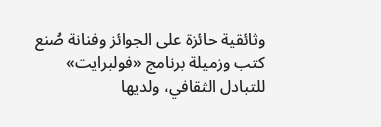وثائقية حائزة على الجوائز وفنانة صُنع كتب وزميلة برنامج «فولبرايت» للتبادل الثقافي، ولديها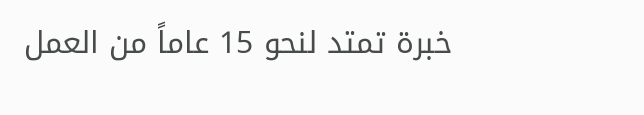خبرة تمتد لنحو 15 عاماً من العمل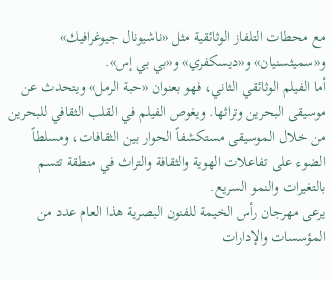مع محطات التلفاز الوثائقية مثل «ناشيونال جيوغرافيك» و«سميثسنيان» و«ديسكفري» و«بي بي إس».
أما الفيلم الوثائقي الثاني، فهو بعنوان «حبة الرمل» ويتحدث عن موسيقى البحرين وتراثها. ويغوص الفيلم في القلب الثقافي للبحرين من خلال الموسيقى مستكشفاً الحوار بين الثقافات، ومسلطاً الضوء على تفاعلات الهوية والثقافة والتراث في منطقة تتسم بالتغيرات والنمو السريع.
يرعى مهرجان رأس الخيمة للفنون البصرية هذا العام عدد من المؤسسات والإدارات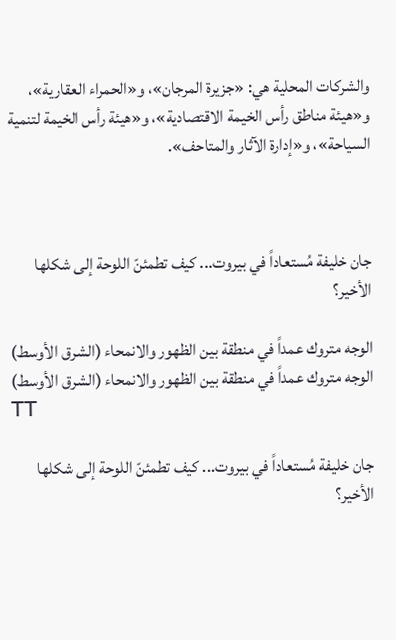والشركات المحلية هي: «جزيرة المرجان»، و«الحمراء العقارية»، و«هيئة مناطق رأس الخيمة الاقتصادية»، و«هيئة رأس الخيمة لتنمية السياحة»، و«إدارة الآثار والمتاحف».



جان خليفة مُستعاداً في بيروت... كيف تطمئنّ اللوحة إلى شكلها الأخير؟

الوجه متروك عمداً في منطقة بين الظهور والانمحاء (الشرق الأوسط)
الوجه متروك عمداً في منطقة بين الظهور والانمحاء (الشرق الأوسط)
TT

جان خليفة مُستعاداً في بيروت... كيف تطمئنّ اللوحة إلى شكلها الأخير؟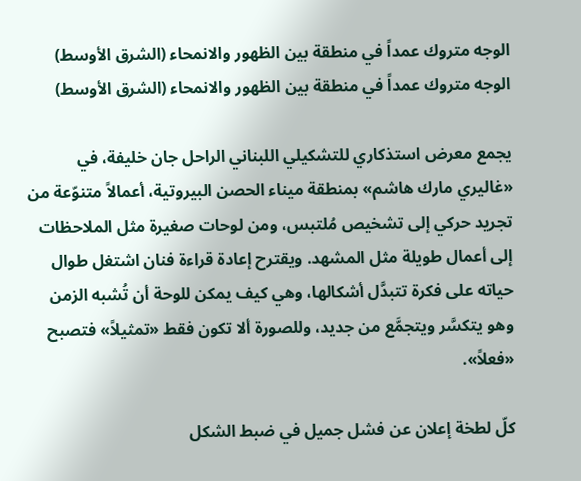الوجه متروك عمداً في منطقة بين الظهور والانمحاء (الشرق الأوسط)
الوجه متروك عمداً في منطقة بين الظهور والانمحاء (الشرق الأوسط)

يجمع معرض استذكاري للتشكيلي اللبناني الراحل جان خليفة، في «غاليري مارك هاشم» بمنطقة ميناء الحصن البيروتية، أعمالاً متنوّعة من تجريد حركي إلى تشخيص مُلتبس، ومن لوحات صغيرة مثل الملاحظات إلى أعمال طويلة مثل المشهد. ويقترح إعادة قراءة فنان اشتغل طوال حياته على فكرة تتبدَّل أشكالها، وهي كيف يمكن للوحة أن تُشبه الزمن وهو يتكسَّر ويتجمَّع من جديد، وللصورة ألا تكون فقط «تمثيلاً» فتصبح «فعلاً».

كلّ لطخة إعلان عن فشل جميل في ضبط الشكل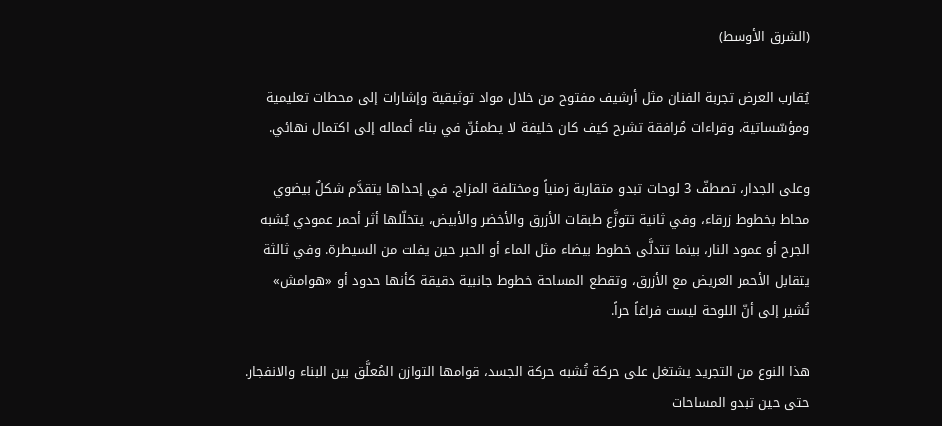(الشرق الأوسط)

يُقارب العرض تجربة الفنان مثل أرشيف مفتوح من خلال مواد توثيقية وإشارات إلى محطات تعليمية ومؤسّساتية، وقراءات مُرافقة تشرح كيف كان خليفة لا يطمئنّ في بناء أعماله إلى اكتمال نهائي.

وعلى الجدار، تصطفّ 3 لوحات تبدو متقاربة زمنياً ومختلفة المزاج. في إحداها يتقدَّم شكلٌ بيضوي محاط بخطوط زرقاء، وفي ثانية تتوزَّع طبقات الأزرق والأخضر والأبيض، يتخلّلها أثر أحمر عمودي يُشبه الجرح أو عمود النار، بينما تتدلَّى خطوط بيضاء مثل الماء أو الحبر حين يفلت من السيطرة. وفي ثالثة يتقابل الأحمر العريض مع الأزرق، وتقطع المساحة خطوط جانبية دقيقة كأنها حدود أو «هوامش» تُشير إلى أنّ اللوحة ليست فراغاً حراً.

هذا النوع من التجريد يشتغل على حركة تُشبه حركة الجسد، قوامها التوازن المُعلَّق بين البناء والانفجار. حتى حين تبدو المساحات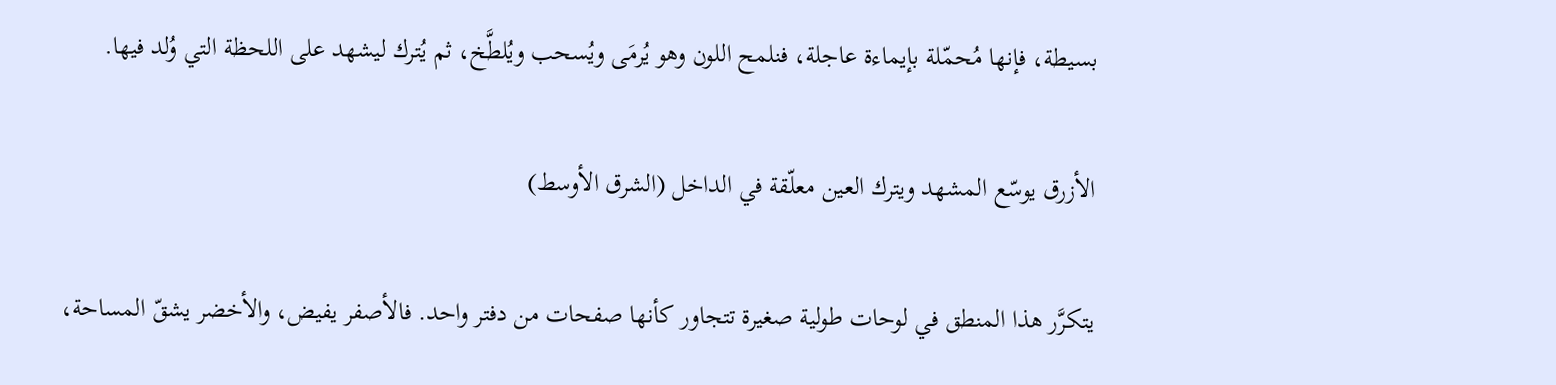بسيطة، فإنها مُحمّلة بإيماءة عاجلة، فنلمح اللون وهو يُرمَى ويُسحب ويُلطَّخ، ثم يُترك ليشهد على اللحظة التي وُلد فيها.

الأزرق يوسّع المشهد ويترك العين معلّقة في الداخل (الشرق الأوسط)

يتكرَّر هذا المنطق في لوحات طولية صغيرة تتجاور كأنها صفحات من دفتر واحد. فالأصفر يفيض، والأخضر يشقّ المساحة،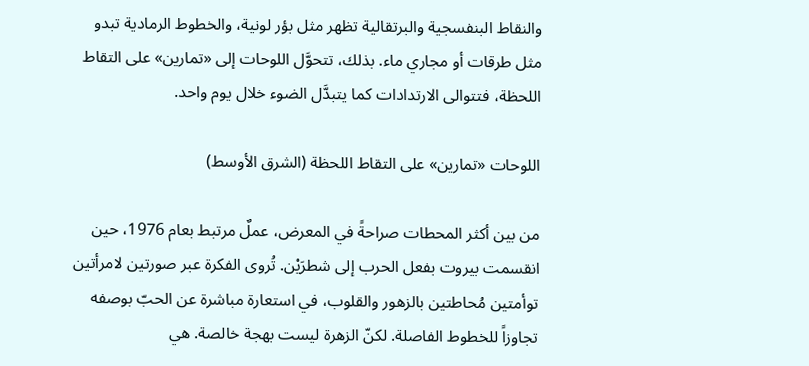والنقاط البنفسجية والبرتقالية تظهر مثل بؤر لونية، والخطوط الرمادية تبدو مثل طرقات أو مجاري ماء. بذلك، تتحوَّل اللوحات إلى «تمارين» على التقاط اللحظة، فتتوالى الارتدادات كما يتبدَّل الضوء خلال يوم واحد.

اللوحات «تمارين» على التقاط اللحظة (الشرق الأوسط)

من بين أكثر المحطات صراحةً في المعرض، عملٌ مرتبط بعام 1976، حين انقسمت بيروت بفعل الحرب إلى شطرَيْن. تُروى الفكرة عبر صورتين لامرأتين توأمتين مُحاطتين بالزهور والقلوب، في استعارة مباشرة عن الحبّ بوصفه تجاوزاً للخطوط الفاصلة. لكنّ الزهرة ليست بهجة خالصة. هي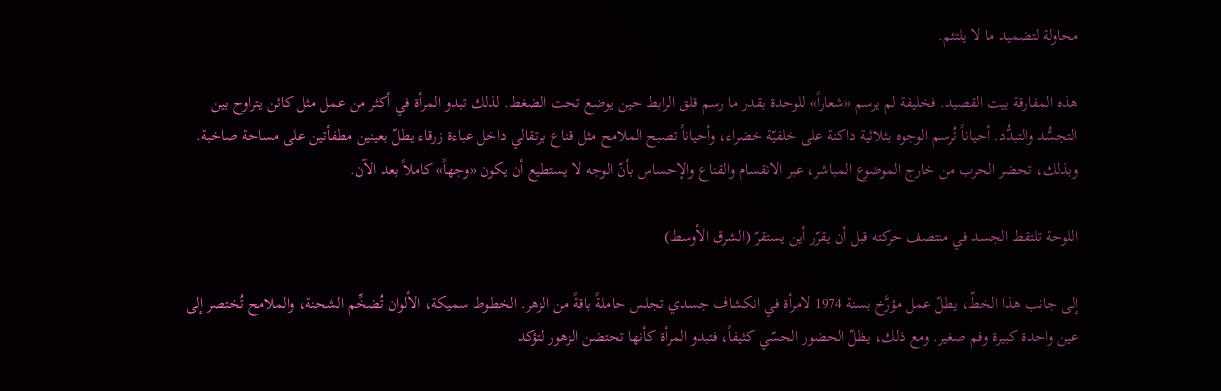محاولة لتضميد ما لا يلتئم.

هذه المفارقة بيت القصيد. فخليفة لم يرسم «شعاراً» للوحدة بقدر ما رسم قلق الرابط حين يوضع تحت الضغط. لذلك تبدو المرأة في أكثر من عمل مثل كائن يتراوح بين التجسُّد والتبدُّد. أحياناً تُرسم الوجوه بثلاثية داكنة على خلفيّة خضراء، وأحياناً تصبح الملامح مثل قناع برتقالي داخل عباءة زرقاء يطلّ بعينين مطفأتين على مساحة صاخبة. وبذلك، تحضر الحرب من خارج الموضوع المباشر، عبر الانقسام والقناع والإحساس بأنّ الوجه لا يستطيع أن يكون «وجهاً» كاملاً بعد الآن.

اللوحة تلتقط الجسد في منتصف حركته قبل أن يقرّر أين يستقرّ (الشرق الأوسط)

إلى جانب هذا الخطّ، يطلّ عمل مؤرَّخ بسنة 1974 لامرأة في انكشاف جسدي تجلس حاملةً باقةً من الزهر. الخطوط سميكة، الألوان تُضخِّم الشحنة، والملامح تُختصر إلى عين واحدة كبيرة وفم صغير. ومع ذلك، يظلّ الحضور الحسّي كثيفاً، فتبدو المرأة كأنها تحتضن الزهور لتؤكد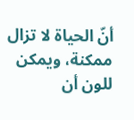أنّ الحياة لا تزال ممكنة، ويمكن للون أن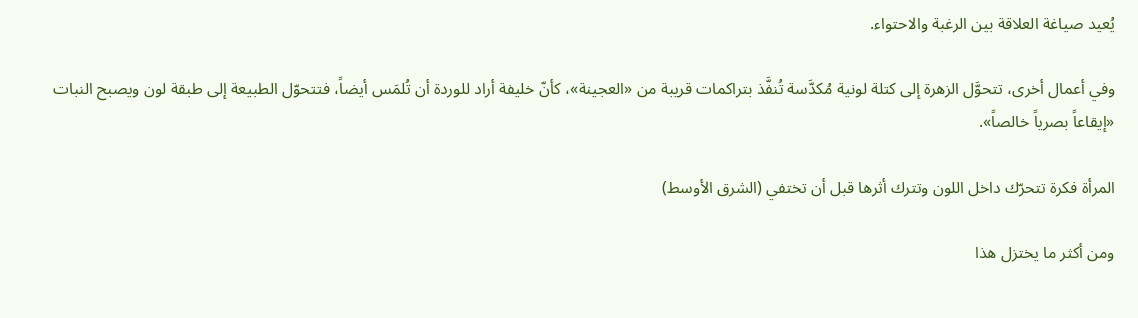يُعيد صياغة العلاقة بين الرغبة والاحتواء.

وفي أعمال أخرى، تتحوَّل الزهرة إلى كتلة لونية مُكدَّسة تُنفَّذ بتراكمات قريبة من «العجينة»، كأنّ خليفة أراد للوردة أن تُلمَس أيضاً، فتتحوّل الطبيعة إلى طبقة لون ويصبح النبات «إيقاعاً بصرياً خالصاً».

المرأة فكرة تتحرّك داخل اللون وتترك أثرها قبل أن تختفي (الشرق الأوسط)

ومن أكثر ما يختزل هذا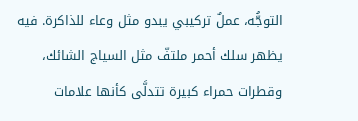التوجُّه، عملٌ تركيبي يبدو مثل وعاء للذاكرة. فيه يظهر سلك أحمر ملتفّ مثل السياج الشائك، وقطرات حمراء كبيرة تتدلَّى كأنها علامات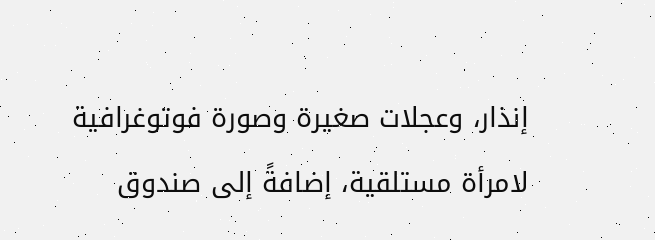إنذار، وعجلات صغيرة وصورة فوتوغرافية لامرأة مستلقية، إضافةً إلى صندوق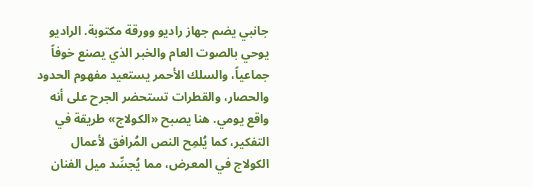جانبي يضم جهاز راديو وورقة مكتوبة. الراديو يوحي بالصوت العام والخبر الذي يصنع خوفاً جماعياً، والسلك الأحمر يستعيد مفهوم الحدود والحصار، والقطرات تستحضر الجرح على أنه واقع يومي. هنا يصبح «الكولاج» طريقة في التفكير، كما يُلمِح النص المُرافق لأعمال الكولاج في المعرض، مما يُجسِّد ميل الفنان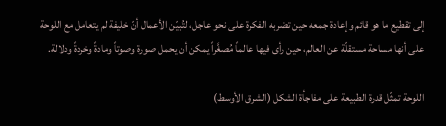إلى تقطيع ما هو قائم وإعادة جمعه حين تضربه الفكرة على نحو عاجل، لتُبيّن الأعمال أنّ خليفة لم يتعامل مع اللوحة على أنها مساحة مستقلّة عن العالم، حين رأى فيها عالماً مُصغَّراً يمكن أن يحمل صورة وصوتاً ومادةً وخردةً ودلالة.

اللوحة تمثّل قدرة الطبيعة على مفاجأة الشكل (الشرق الأوسط)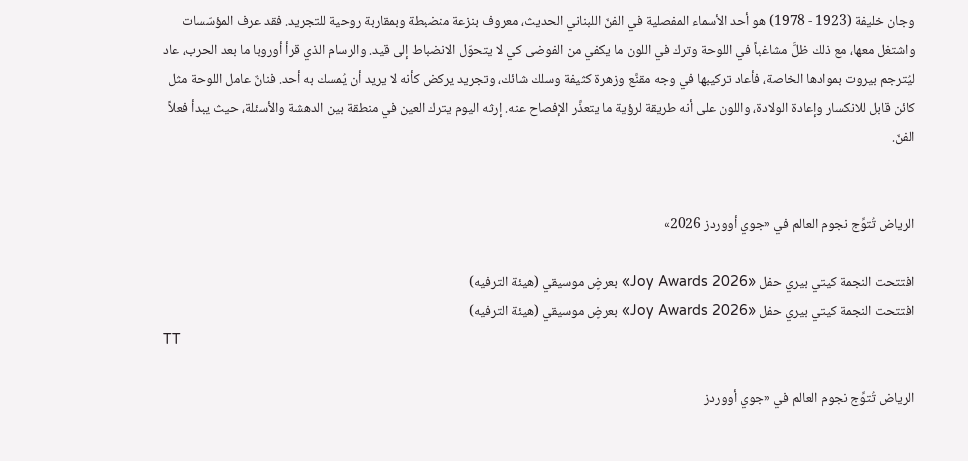وجان خليفة (1923 - 1978) هو أحد الأسماء المفصلية في الفنّ اللبناني الحديث، معروف بنزعة منضبطة وبمقاربة روحية للتجريد. فقد عرف المؤسّسات واشتغل معها، مع ذلك ظلَّ مشاغباً في اللوحة وترك في اللون ما يكفي من الفوضى كي لا يتحوّل الانضباط إلى قيد. والرسام الذي قرأ أوروبا ما بعد الحرب، عاد ليُترجم بيروت بموادها الخاصة، فأعاد تركيبها في وجه مقنَّع وزهرة كثيفة وسلك شائك، وتجريد يركض كأنه لا يريد أن يُمسك به أحد. فنانٌ عامل اللوحة مثل كائن قابل للانكسار وإعادة الولادة، واللون على أنه طريقة لرؤية ما يتعذَّر الإفصاح عنه. إرثه اليوم يترك العين في منطقة بين الدهشة والأسئلة، حيث يبدأ فعلاً الفنّ.


الرياض تُتوِّج نجوم العالم في «جوي أووردز 2026»

افتتحت النجمة كيتي بيري حفل «Joy Awards 2026» بعرضٍ موسيقي (هيئة الترفيه)
افتتحت النجمة كيتي بيري حفل «Joy Awards 2026» بعرضٍ موسيقي (هيئة الترفيه)
TT

الرياض تُتوِّج نجوم العالم في «جوي أووردز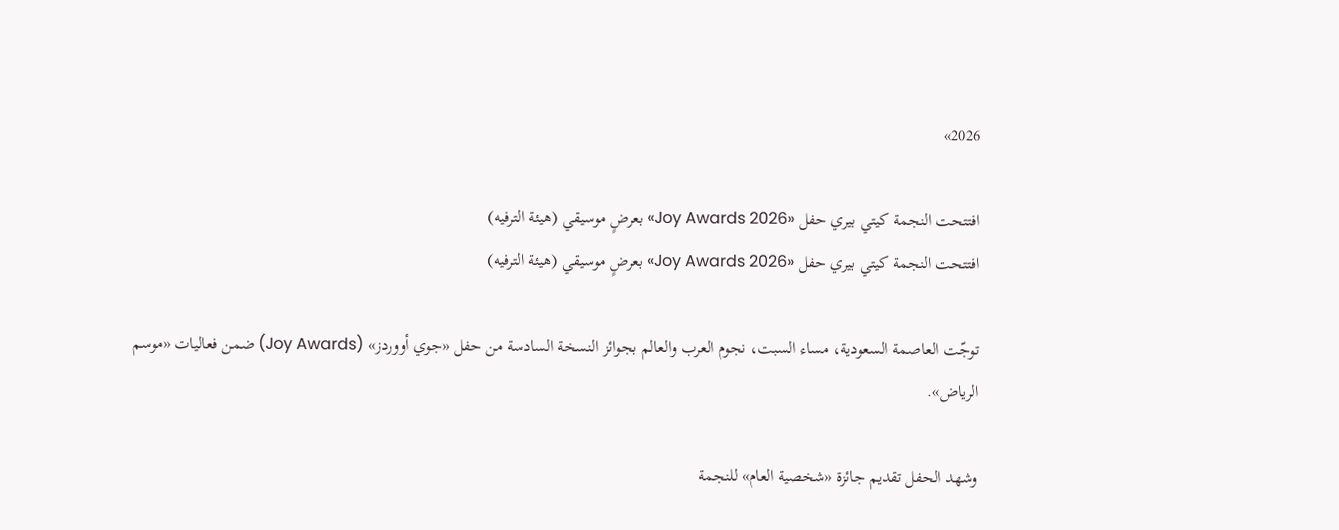2026»

افتتحت النجمة كيتي بيري حفل «Joy Awards 2026» بعرضٍ موسيقي (هيئة الترفيه)
افتتحت النجمة كيتي بيري حفل «Joy Awards 2026» بعرضٍ موسيقي (هيئة الترفيه)

توجّت العاصمة السعودية، مساء السبت، نجوم العرب والعالم بجوائز النسخة السادسة من حفل «جوي أووردز» (Joy Awards) ضمن فعاليات «موسم الرياض».

وشهد الحفل تقديم جائزة «شخصية العام» للنجمة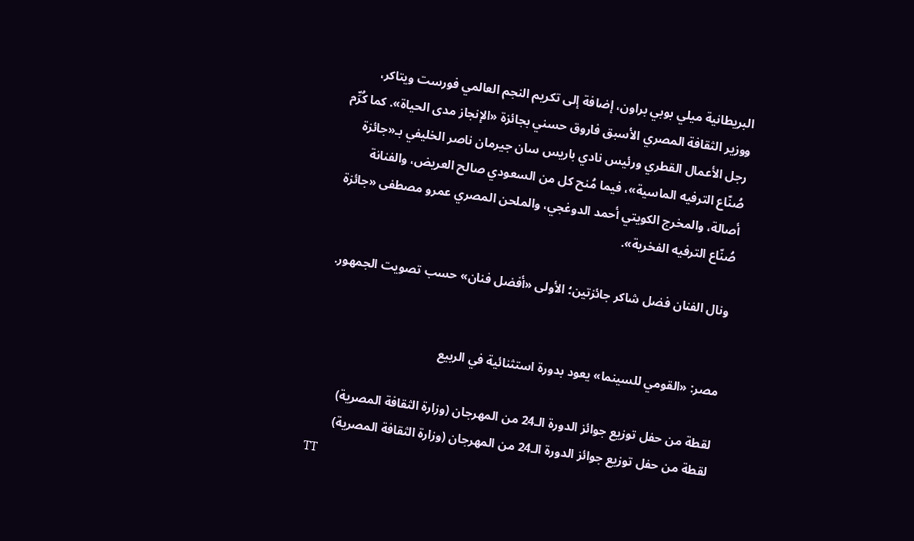البريطانية ميلي بوبي براون، إضافة إلى تكريم النجم العالمي فورست ويتاكر، ووزير الثقافة المصري الأسبق فاروق حسني بجائزة «الإنجاز مدى الحياة». كما كُرِّم رجل الأعمال القطري ورئيس نادي باريس سان جيرمان ناصر الخليفي بـ«جائزة صُنّاع الترفيه الماسية»، فيما مُنح كل من السعودي صالح العريض، والفنانة أصالة، والمخرج الكويتي أحمد الدوغجي، والملحن المصري عمرو مصطفى «جائزة صُنّاع الترفيه الفخرية».

ونال الفنان فضل شاكر جائزتين؛ الأولى «أفضل فنان» حسب تصويت الجمهور.


مصر: «القومي للسينما» يعود بدورة استثنائية في الربيع

لقطة من حفل توزيع جوائز الدورة الـ24 من المهرجان (وزارة الثقافة المصرية)
لقطة من حفل توزيع جوائز الدورة الـ24 من المهرجان (وزارة الثقافة المصرية)
TT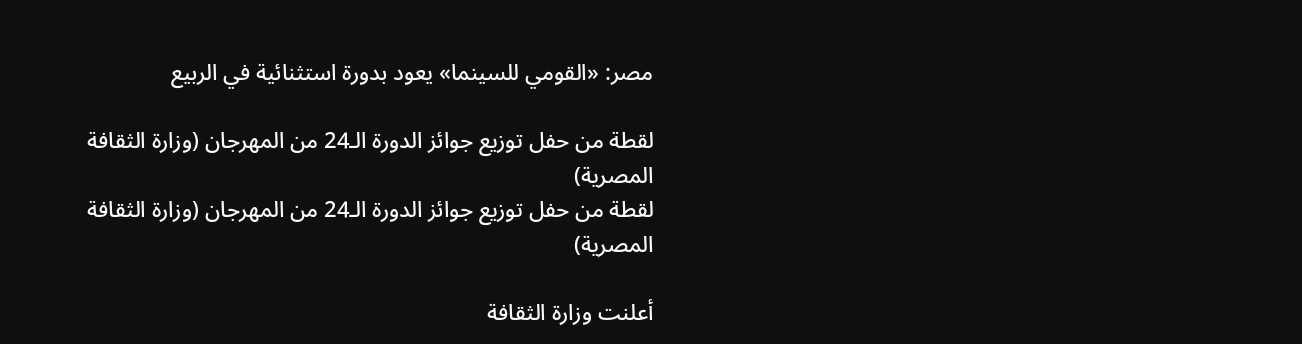مصر: «القومي للسينما» يعود بدورة استثنائية في الربيع

لقطة من حفل توزيع جوائز الدورة الـ24 من المهرجان (وزارة الثقافة المصرية)
لقطة من حفل توزيع جوائز الدورة الـ24 من المهرجان (وزارة الثقافة المصرية)

أعلنت وزارة الثقافة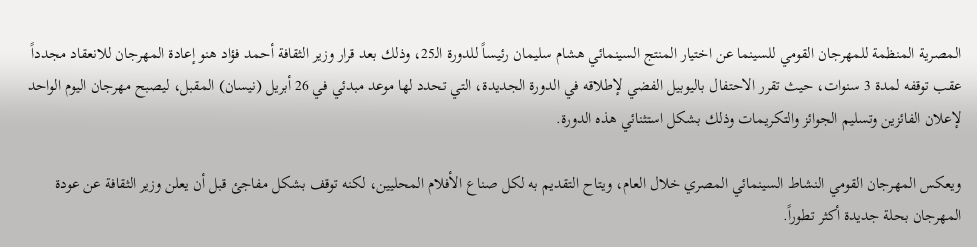المصرية المنظمة للمهرجان القومي للسينما عن اختيار المنتج السينمائي هشام سليمان رئيساً للدورة الـ25، وذلك بعد قرار وزير الثقافة أحمد فؤاد هنو إعادة المهرجان للانعقاد مجدداً عقب توقفه لمدة 3 سنوات، حيث تقرر الاحتفال باليوبيل الفضي لإطلاقه في الدورة الجديدة، التي تحدد لها موعد مبدئي في 26 أبريل (نيسان) المقبل، ليصبح مهرجان اليوم الواحد لإعلان الفائزين وتسليم الجوائز والتكريمات وذلك بشكل استثنائي هذه الدورة.

ويعكس المهرجان القومي النشاط السينمائي المصري خلال العام، ويتاح التقديم به لكل صناع الأفلام المحليين، لكنه توقف بشكل مفاجئ قبل أن يعلن وزير الثقافة عن عودة المهرجان بحلة جديدة أكثر تطوراً.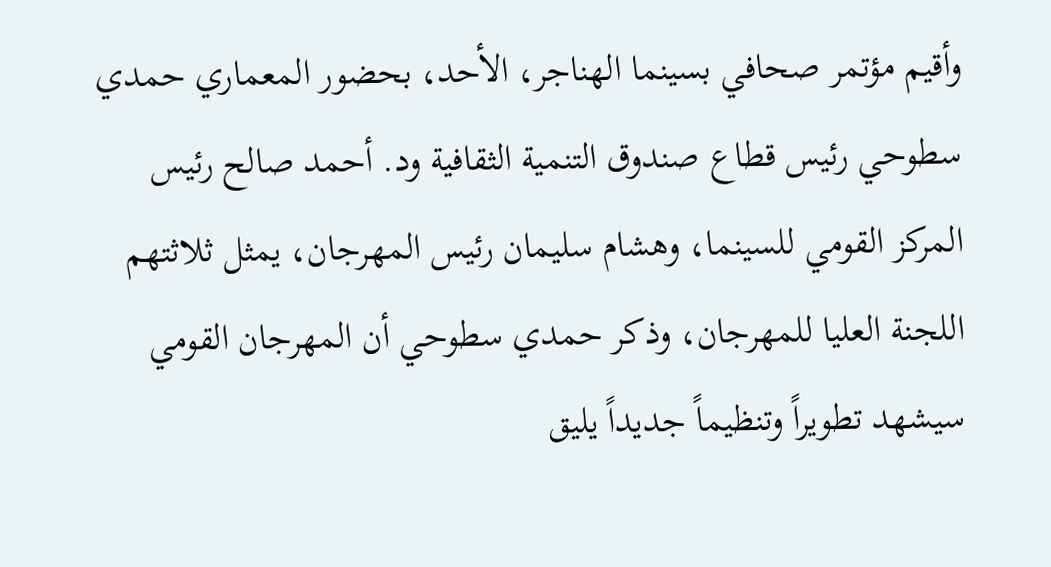وأقيم مؤتمر صحافي بسينما الهناجر، الأحد، بحضور المعماري حمدي سطوحي رئيس قطاع صندوق التنمية الثقافية ود. أحمد صالح رئيس المركز القومي للسينما، وهشام سليمان رئيس المهرجان، يمثل ثلاثتهم اللجنة العليا للمهرجان، وذكر حمدي سطوحي أن المهرجان القومي سيشهد تطويراً وتنظيماً جديداً يليق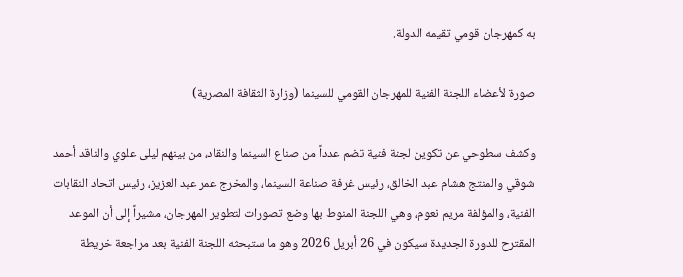به كمهرجان قومي تقيمه الدولة.

صورة لأعضاء اللجنة الفنية للمهرجان القومي للسينما (وزارة الثقافة المصرية)

وكشف سطوحي عن تكوين لجنة فنية تضم عدداً من صناع السينما والنقاد، من بينهم ليلى علوي والناقد أحمد شوقي والمنتج هشام عبد الخالق، رئيس غرفة صناعة السينما، والمخرج عمر عبد العزيز، رئيس اتحاد النقابات الفنية، والمؤلفة مريم نعوم، وهي اللجنة المنوط بها وضع تصورات لتطوير المهرجان، مشيراً إلى أن الموعد المقترح للدورة الجديدة سيكون في 26 أبريل 2026 وهو ما ستبحثه اللجنة الفنية بعد مراجعة خريطة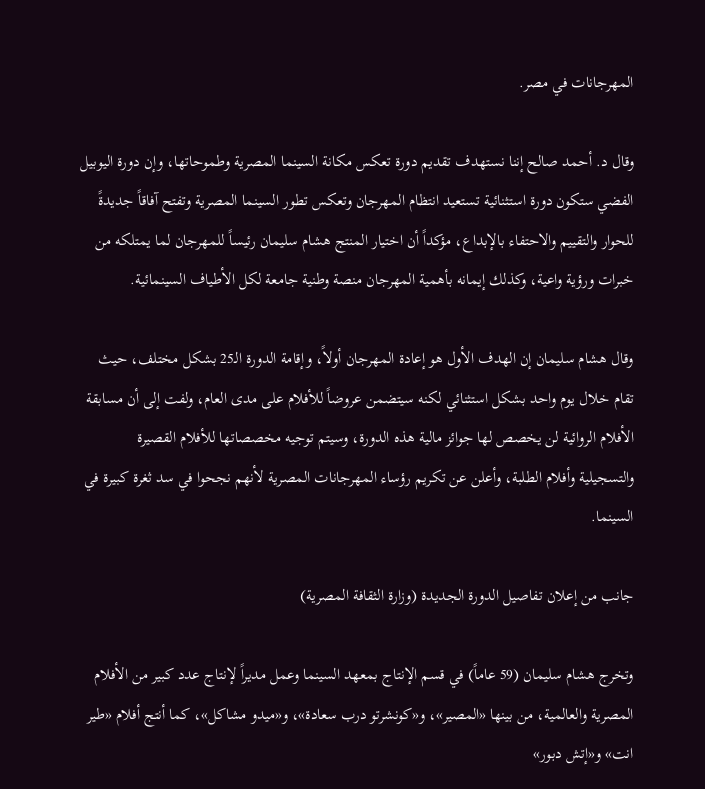المهرجانات في مصر.

وقال د. أحمد صالح إننا نستهدف تقديم دورة تعكس مكانة السينما المصرية وطموحاتها، وإن دورة اليوبيل الفضي ستكون دورة استثنائية تستعيد انتظام المهرجان وتعكس تطور السينما المصرية وتفتح آفاقاً جديدةً للحوار والتقييم والاحتفاء بالإبداع، مؤكداً أن اختيار المنتج هشام سليمان رئيساً للمهرجان لما يمتلكه من خبرات ورؤية واعية، وكذلك إيمانه بأهمية المهرجان منصة وطنية جامعة لكل الأطياف السينمائية.

وقال هشام سليمان إن الهدف الأول هو إعادة المهرجان أولاً، وإقامة الدورة الـ25 بشكل مختلف، حيث تقام خلال يوم واحد بشكل استثنائي لكنه سيتضمن عروضاً للأفلام على مدى العام، ولفت إلى أن مسابقة الأفلام الروائية لن يخصص لها جوائز مالية هذه الدورة، وسيتم توجيه مخصصاتها للأفلام القصيرة والتسجيلية وأفلام الطلبة، وأعلن عن تكريم رؤساء المهرجانات المصرية لأنهم نجحوا في سد ثغرة كبيرة في السينما.

جانب من إعلان تفاصيل الدورة الجديدة (وزارة الثقافة المصرية)

وتخرج هشام سليمان (59 عاماً) في قسم الإنتاج بمعهد السينما وعمل مديراً لإنتاج عدد كبير من الأفلام المصرية والعالمية، من بينها «المصير»، و«كونشرتو درب سعادة»، و«ميدو مشاكل»، كما أنتج أفلام «طير انت» و«إتش دبور»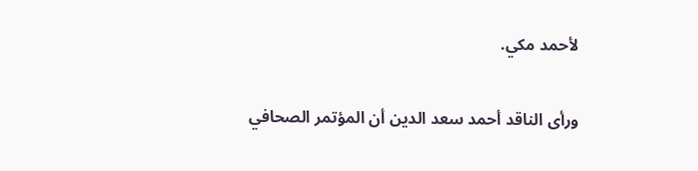لأحمد مكي.

ورأى الناقد أحمد سعد الدين أن المؤتمر الصحافي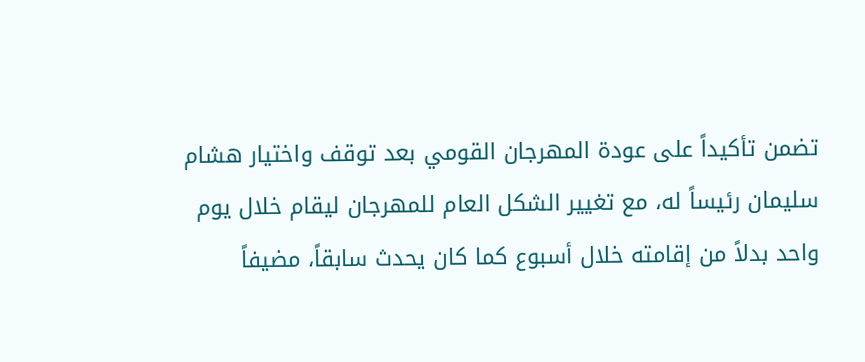تضمن تأكيداً على عودة المهرجان القومي بعد توقف واختيار هشام سليمان رئيساً له، مع تغيير الشكل العام للمهرجان ليقام خلال يوم واحد بدلاً من إقامته خلال أسبوع كما كان يحدث سابقاً، مضيفاً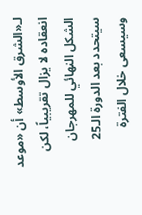لـ«الشرق الأوسط» أن «موعد انعقاده لا يزال تقريبياً، لكن الشكل النهائي للمهرجان سيتحدد بعد الدورة الـ25 وسيسعى خلال الفترة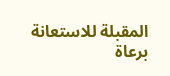المقبلة للاستعانة برعاة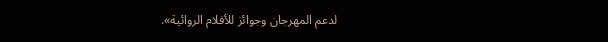لدعم المهرجان وجوائز للأفلام الروائية».